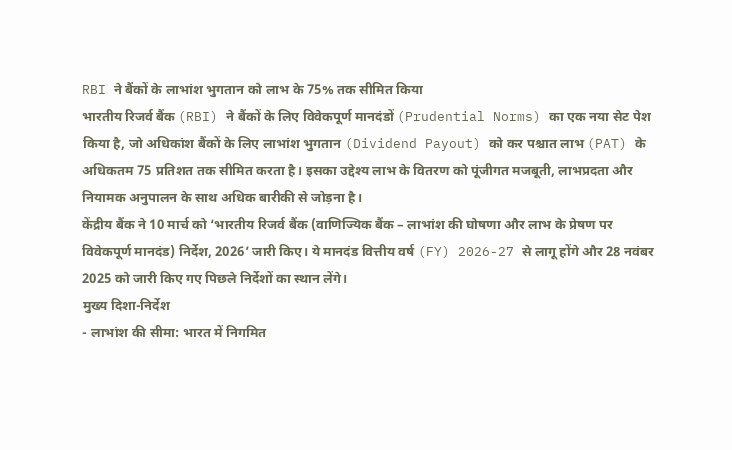RBI ने बैंकों के लाभांश भुगतान को लाभ के 75% तक सीमित किया
भारतीय रिजर्व बैंक (RBI) ने बैंकों के लिए विवेकपूर्ण मानदंडों (Prudential Norms) का एक नया सेट पेश किया है, जो अधिकांश बैंकों के लिए लाभांश भुगतान (Dividend Payout) को कर पश्चात लाभ (PAT) के अधिकतम 75 प्रतिशत तक सीमित करता है। इसका उद्देश्य लाभ के वितरण को पूंजीगत मजबूती, लाभप्रदता और नियामक अनुपालन के साथ अधिक बारीकी से जोड़ना है।
केंद्रीय बैंक ने 10 मार्च को ‘भारतीय रिजर्व बैंक (वाणिज्यिक बैंक – लाभांश की घोषणा और लाभ के प्रेषण पर विवेकपूर्ण मानदंड) निर्देश, 2026’ जारी किए। ये मानदंड वित्तीय वर्ष (FY) 2026-27 से लागू होंगे और 28 नवंबर 2025 को जारी किए गए पिछले निर्देशों का स्थान लेंगे।
मुख्य दिशा-निर्देश
- लाभांश की सीमा: भारत में निगमित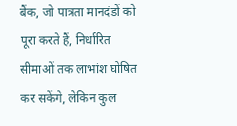बैंक, जो पात्रता मानदंडों को पूरा करते हैं, निर्धारित सीमाओं तक लाभांश घोषित कर सकेंगे, लेकिन कुल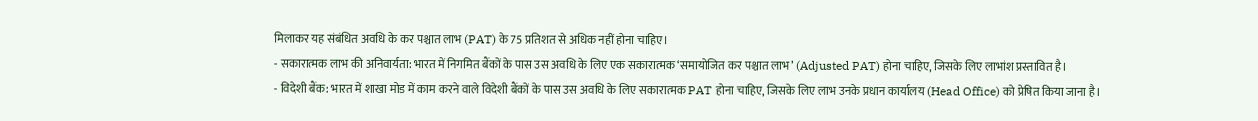मिलाकर यह संबंधित अवधि के कर पश्चात लाभ (PAT) के 75 प्रतिशत से अधिक नहीं होना चाहिए।
- सकारात्मक लाभ की अनिवार्यता: भारत में निगमित बैंकों के पास उस अवधि के लिए एक सकारात्मक ‘समायोजित कर पश्चात लाभ’ (Adjusted PAT) होना चाहिए, जिसके लिए लाभांश प्रस्तावित है।
- विदेशी बैंक: भारत में शाखा मोड में काम करने वाले विदेशी बैंकों के पास उस अवधि के लिए सकारात्मक PAT होना चाहिए, जिसके लिए लाभ उनके प्रधान कार्यालय (Head Office) को प्रेषित किया जाना है।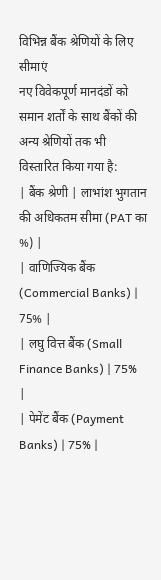विभिन्न बैंक श्रेणियों के लिए सीमाएं
नए विवेकपूर्ण मानदंडों को समान शर्तों के साथ बैंकों की अन्य श्रेणियों तक भी विस्तारित किया गया है:
| बैंक श्रेणी | लाभांश भुगतान की अधिकतम सीमा (PAT का %) |
| वाणिज्यिक बैंक (Commercial Banks) | 75% |
| लघु वित्त बैंक (Small Finance Banks) | 75% |
| पेमेंट बैंक (Payment Banks) | 75% |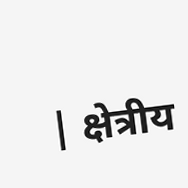| क्षेत्रीय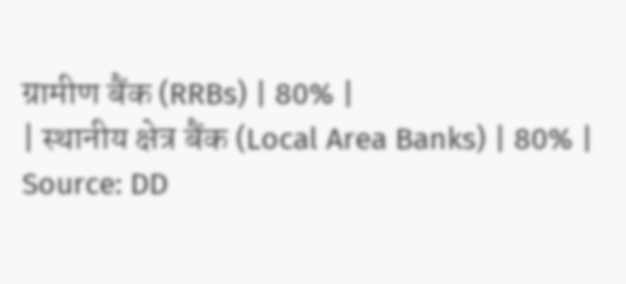ग्रामीण बैंक (RRBs) | 80% |
| स्थानीय क्षेत्र बैंक (Local Area Banks) | 80% |
Source: DD